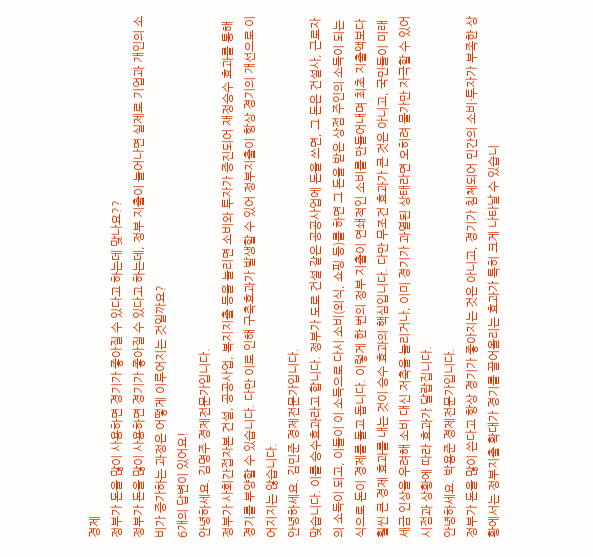경제
정부가 돈을 많이 사용하면 경기가 좋아질 수 있다고 하는데 맞나요??
정부가 돈을 많이 사용하면 경기가 좋아질 수 있다고 하는데, 정부 지출이 늘어나면 실제로 기업과 개인의 소비가 증가하는 과정은 어떻게 이루어지는 것일까요?
6개의 답변이 있어요!
안녕하세요. 김명주 경제전문가입니다.
정부가 사회간접자본 건설, 공공사업, 복지지출 등을 늘리면 소비와 투자가 증진되어 재정승수 효과를 통해 경기를 부양할 수 있습니다. 다만 이로 인해 구축효과가 발생할 수 있어 정부지출이 항상 경기의 개선으로 이어지지는 않습니다.
안녕하세요. 김민준 경제전문가입니다.
맞습니다. 이를 승수효과라고 합니다. 정부가 도로 건설 같은 공공사업에 돈을 쓰면, 그 돈은 건설사, 근로자의 소득이 되고, 이들이 이 소득으로 다시 소비(외식, 쇼핑 등)를 하면 그 돈을 받은 상점 주인의 소득이 되는 식으로 돈이 경제를 돌고 돕니다. 이렇게 한 번의 정부 지출이 연쇄적인 소비를 만들어내며 최초 지출액보다 훨씬 큰 경제 효과를 내는 것이 승수 효과의 핵심입니다. 다만 무조건 효과가 큰 것은 아니고, 국민들이 미래 세금 인상을 우려해 소비 대신 저축을 늘리거나, 이미 경기가 과열된 상태라면 오히려 물가만 자극할 수 있어 시점과 상황에 따라 효과가 달랍집니다.
안녕하세요. 박용준 경제전문가입니다.
정부가 돈을 많이 쓴다고 항상 경기가 좋아지는 것은 아니고, 경기가 침체되어 민간의 소비·투자가 부족한 상황에서는 정부지출 확대가 경기를 끌어올리는 효과가 특히 크게 나타날 수 있습니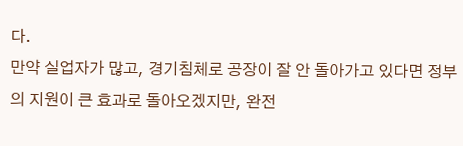다.
만약 실업자가 많고, 경기침체로 공장이 잘 안 돌아가고 있다면 정부의 지원이 큰 효과로 돌아오겠지만, 완전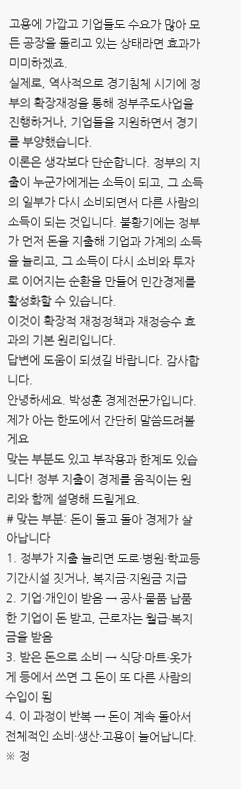고용에 가깝고 기업들도 수요가 많아 모든 공장을 돌리고 있는 상태라면 효과가 미미하겠죠.
실제로, 역사적으로 경기침체 시기에 정부의 확장재정을 통해 정부주도사업을 진행하거나, 기업들을 지원하면서 경기를 부양했습니다.
이론은 생각보다 단순합니다. 정부의 지출이 누군가에게는 소득이 되고, 그 소득의 일부가 다시 소비되면서 다른 사람의 소득이 되는 것입니다. 불황기에는 정부가 먼저 돈을 지출해 기업과 가계의 소득을 늘리고, 그 소득이 다시 소비와 투자로 이어지는 순환을 만들어 민간경제를 활성화할 수 있습니다.
이것이 확장적 재정정책과 재정승수 효과의 기본 원리입니다.
답변에 도움이 되셨길 바랍니다. 감사합니다.
안녕하세요. 박성훈 경제전문가입니다.
제가 아는 한도에서 간단히 말씀드려볼게요
맞는 부분도 있고 부작용과 한계도 있습니다! 정부 지출이 경제를 움직이는 원리와 함께 설명해 드릴게요.
# 맞는 부분: 돈이 돌고 돌아 경제가 살아납니다
1. 정부가 지출 늘리면 도로·병원·학교등 기간시설 짓거나, 복지금·지원금 지급
2. 기업·개인이 받음 → 공사·물품 납품한 기업이 돈 받고, 근로자는 월급·복지금을 받음
3. 받은 돈으로 소비 → 식당·마트·옷가게 등에서 쓰면 그 돈이 또 다른 사람의 수입이 됨
4. 이 과정이 반복 → 돈이 계속 돌아서 전체적인 소비·생산·고용이 늘어납니다.
※ 정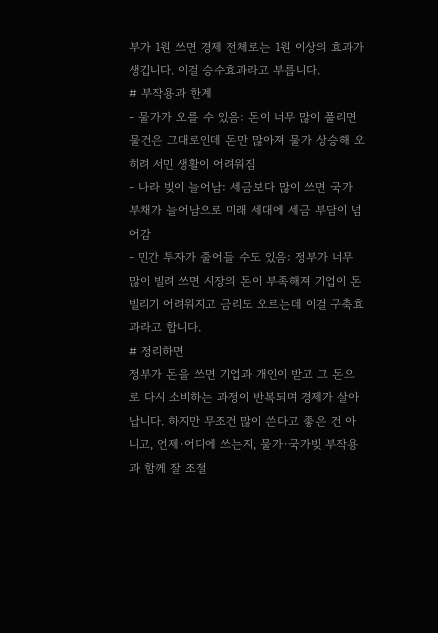부가 1원 쓰면 경제 전체로는 1원 이상의 효과가 생깁니다. 이걸 승수효과라고 부릅니다.
# 부작용과 한계
- 물가가 오를 수 있음: 돈이 너무 많이 풀리면 물건은 그대로인데 돈만 많아져 물가 상승해 오히려 서민 생활이 어려워짐
- 나라 빚이 늘어남: 세금보다 많이 쓰면 국가 부채가 늘어남으로 미래 세대에 세금 부담이 넘어감
- 민간 투자가 줄어들 수도 있음: 정부가 너무 많이 빌려 쓰면 시장의 돈이 부족해져 기업이 돈 빌리기 어려워지고 금리도 오르는데 이걸 구축효과라고 합니다.
# 정리하면
정부가 돈을 쓰면 기업과 개인이 받고 그 돈으로 다시 소비하는 과정이 반복되며 경제가 살아납니다. 하지만 무조건 많이 쓴다고 좋은 건 아니고, 언제·어디에 쓰는지, 물가·국가빚 부작용과 함께 잘 조절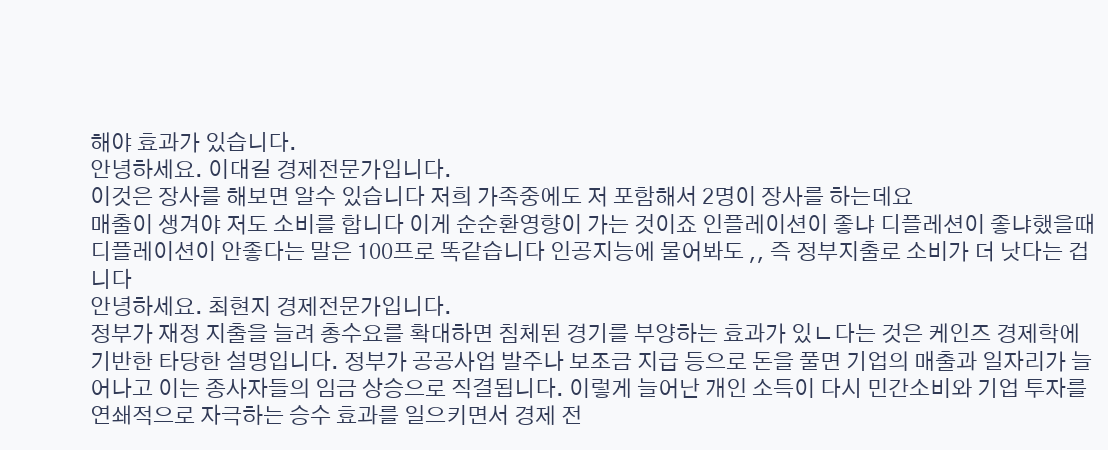해야 효과가 있습니다.
안녕하세요. 이대길 경제전문가입니다.
이것은 장사를 해보면 알수 있습니다 저희 가족중에도 저 포함해서 2명이 장사를 하는데요
매출이 생겨야 저도 소비를 합니다 이게 순순환영향이 가는 것이죠 인플레이션이 좋냐 디플레션이 좋냐했을때
디플레이션이 안좋다는 말은 100프로 똑같습니다 인공지능에 물어봐도 ,, 즉 정부지출로 소비가 더 낫다는 겁니다
안녕하세요. 최현지 경제전문가입니다.
정부가 재정 지출을 늘려 총수요를 확대하면 침체된 경기를 부양하는 효과가 있ㄴ다는 것은 케인즈 경제학에 기반한 타당한 설명입니다. 정부가 공공사업 발주나 보조금 지급 등으로 돈을 풀면 기업의 매출과 일자리가 늘어나고 이는 종사자들의 임금 상승으로 직결됩니다. 이렇게 늘어난 개인 소득이 다시 민간소비와 기업 투자를 연쇄적으로 자극하는 승수 효과를 일으키면서 경제 전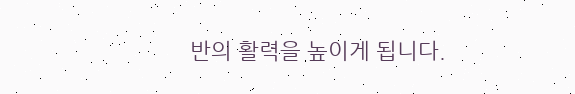반의 활력을 높이게 됩니다.